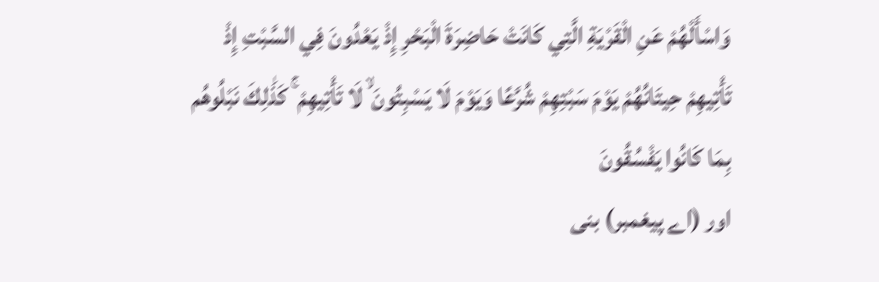وَاسْأَلْهُمْ عَنِ الْقَرْيَةِ الَّتِي كَانَتْ حَاضِرَةَ الْبَحْرِ إِذْ يَعْدُونَ فِي السَّبْتِ إِذْ تَأْتِيهِمْ حِيتَانُهُمْ يَوْمَ سَبْتِهِمْ شُرَّعًا وَيَوْمَ لَا يَسْبِتُونَ ۙ لَا تَأْتِيهِمْ ۚ كَذَٰلِكَ نَبْلُوهُم بِمَا كَانُوا يَفْسُقُونَ
اور (اے پیغمبر) بنی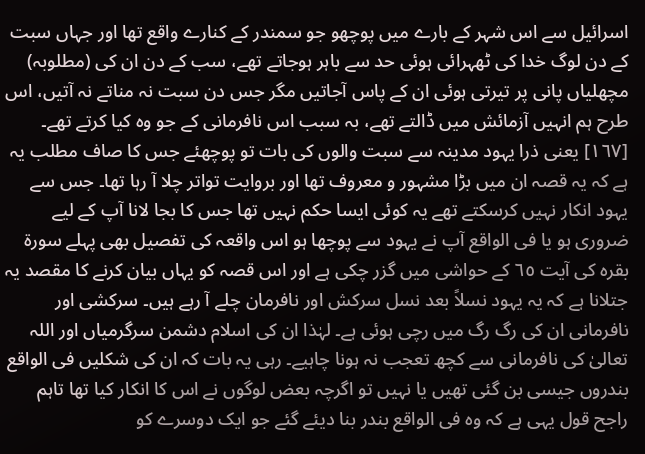اسرائیل سے اس شہر کے بارے میں پوچھو جو سمندر کے کنارے واقع تھا اور جہاں سبت کے دن لوگ خدا کی ٹھہرائی ہوئی حد سے باہر ہوجاتے تھے، سب کے دن ان کی (مطلوبہ) مچھلیاں پانی پر تیرتی ہوئی ان کے پاس آجاتیں مگر جس دن سبت نہ مناتے نہ آتیں، اس طرح ہم انہیں آزمائش میں ڈالتے تھے، بہ سبب اس نافرمانی کے جو وہ کیا کرتے تھے۔
[١٦٧] یعنی ذرا یہود مدینہ سے سبت والوں کی بات تو پوچھئے جس کا صاف مطلب یہ ہے کہ یہ قصہ ان میں بڑا مشہور و معروف تھا اور بروایت تواتر چلا آ رہا تھا۔ جس سے یہود انکار نہیں کرسکتے تھے یہ کوئی ایسا حکم نہیں تھا جس کا بجا لانا آپ کے لیے ضروری ہو یا فی الواقع آپ نے یہود سے پوچھا ہو اس واقعہ کی تفصیل بھی پہلے سورۃ بقرہ کی آیت ٦٥ کے حواشی میں گزر چکی ہے اور اس قصہ کو یہاں بیان کرنے کا مقصد یہ جتلانا ہے کہ یہ یہود نسلاً بعد نسل سرکش اور نافرمان چلے آ رہے ہیں۔ سرکشی اور نافرمانی ان کی رگ رگ میں رچی ہوئی ہے۔ لہٰذا ان کی اسلام دشمن سرگرمیاں اور اللہ تعالیٰ کی نافرمانی سے کچھ تعجب نہ ہونا چاہیے۔ رہی یہ بات کہ ان کی شکلیں فی الواقع بندروں جیسی بن گئی تھیں یا نہیں تو اگرچہ بعض لوگوں نے اس کا انکار کیا تھا تاہم راجح قول یہی ہے کہ وہ فی الواقع بندر بنا دیئے گئے جو ایک دوسرے کو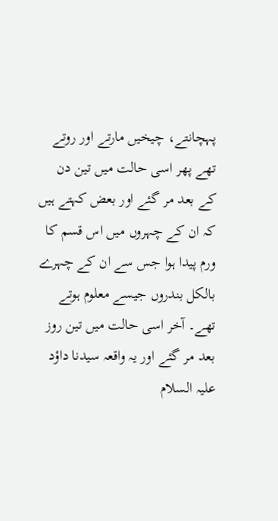پہچانتے، چیخیں مارتے اور روتے تھے پھر اسی حالت میں تین دن کے بعد مر گئے اور بعض کہتے ہیں کہ ان کے چہروں میں اس قسم کا ورم پیدا ہوا جس سے ان کے چہرے بالکل بندروں جیسے معلوم ہوتے تھے۔ آخر اسی حالت میں تین روز بعد مر گئے اور یہ واقعہ سیدنا داؤد علیہ السلام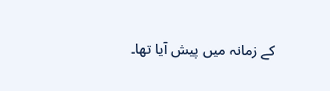کے زمانہ میں پیش آیا تھا۔